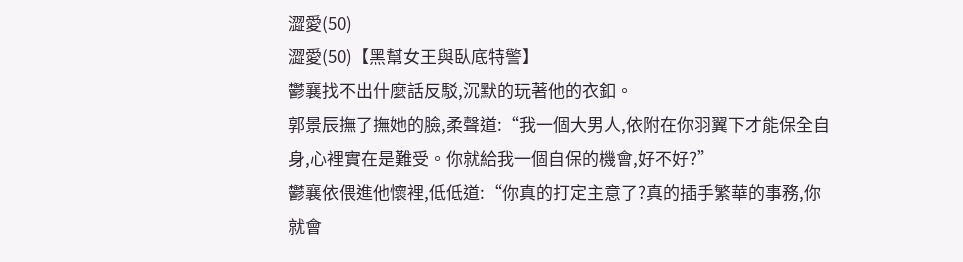澀愛(50)
澀愛(50)【黑幫女王與臥底特警】
鬱襄找不出什麼話反駁,沉默的玩著他的衣釦。
郭景辰撫了撫她的臉,柔聲道:“我一個大男人,依附在你羽翼下才能保全自身,心裡實在是難受。你就給我一個自保的機會,好不好?”
鬱襄依偎進他懷裡,低低道:“你真的打定主意了?真的插手繁華的事務,你就會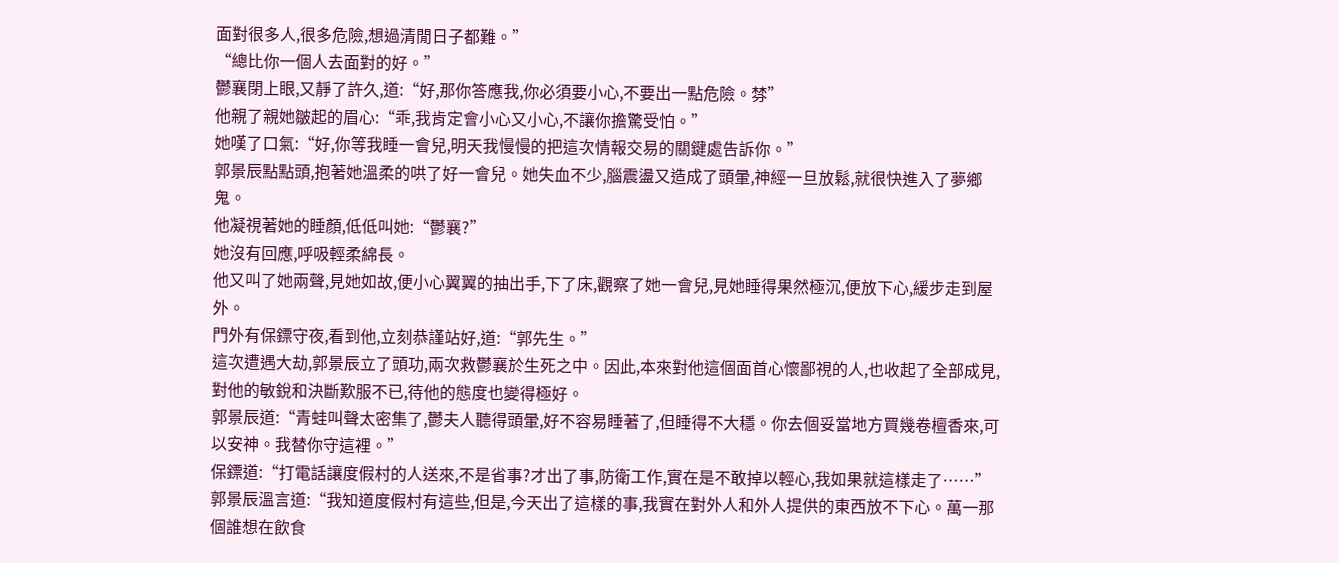面對很多人,很多危險,想過清閒日子都難。”
“總比你一個人去面對的好。”
鬱襄閉上眼,又靜了許久,道:“好,那你答應我,你必須要小心,不要出一點危險。棼”
他親了親她皺起的眉心:“乖,我肯定會小心又小心,不讓你擔驚受怕。”
她嘆了口氣:“好,你等我睡一會兒,明天我慢慢的把這次情報交易的關鍵處告訴你。”
郭景辰點點頭,抱著她溫柔的哄了好一會兒。她失血不少,腦震盪又造成了頭暈,神經一旦放鬆,就很快進入了夢鄉鬼。
他凝視著她的睡顏,低低叫她:“鬱襄?”
她沒有回應,呼吸輕柔綿長。
他又叫了她兩聲,見她如故,便小心翼翼的抽出手,下了床,觀察了她一會兒,見她睡得果然極沉,便放下心,緩步走到屋外。
門外有保鏢守夜,看到他,立刻恭謹站好,道:“郭先生。”
這次遭遇大劫,郭景辰立了頭功,兩次救鬱襄於生死之中。因此,本來對他這個面首心懷鄙視的人,也收起了全部成見,對他的敏銳和決斷歎服不已,待他的態度也變得極好。
郭景辰道:“青蛙叫聲太密集了,鬱夫人聽得頭暈,好不容易睡著了,但睡得不大穩。你去個妥當地方買幾卷檀香來,可以安神。我替你守這裡。”
保鏢道:“打電話讓度假村的人送來,不是省事?才出了事,防衛工作,實在是不敢掉以輕心,我如果就這樣走了……”
郭景辰溫言道:“我知道度假村有這些,但是,今天出了這樣的事,我實在對外人和外人提供的東西放不下心。萬一那個誰想在飲食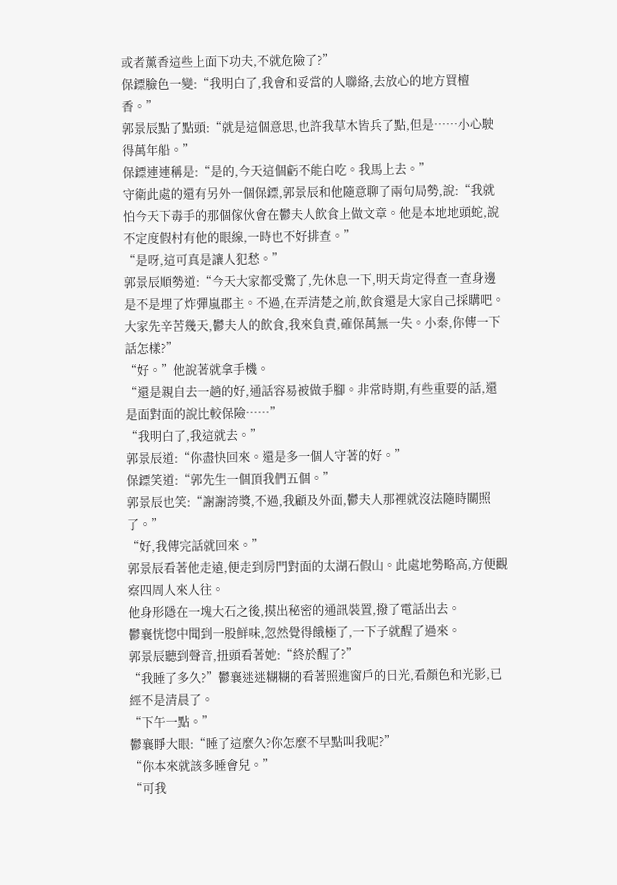或者薰香這些上面下功夫,不就危險了?”
保鏢臉色一變:“我明白了,我會和妥當的人聯絡,去放心的地方買檀香。”
郭景辰點了點頭:“就是這個意思,也許我草木皆兵了點,但是……小心駛得萬年船。”
保鏢連連稱是:“是的,今天這個虧不能白吃。我馬上去。”
守衛此處的還有另外一個保鏢,郭景辰和他隨意聊了兩句局勢,說:“我就怕今天下毒手的那個傢伙會在鬱夫人飲食上做文章。他是本地地頭蛇,說不定度假村有他的眼線,一時也不好排查。”
“是呀,這可真是讓人犯愁。”
郭景辰順勢道:“今天大家都受驚了,先休息一下,明天肯定得查一查身邊是不是埋了炸彈嵐郡主。不過,在弄清楚之前,飲食還是大家自己採購吧。大家先辛苦幾天,鬱夫人的飲食,我來負責,確保萬無一失。小秦,你傳一下話怎樣?”
“好。”他說著就拿手機。
“還是親自去一趟的好,通話容易被做手腳。非常時期,有些重要的話,還是面對面的說比較保險……”
“我明白了,我這就去。”
郭景辰道:“你盡快回來。還是多一個人守著的好。”
保鏢笑道:“郭先生一個頂我們五個。”
郭景辰也笑:“謝謝誇獎,不過,我顧及外面,鬱夫人那裡就沒法隨時關照了。”
“好,我傳完話就回來。”
郭景辰看著他走遠,便走到房門對面的太湖石假山。此處地勢略高,方便觀察四周人來人往。
他身形隱在一塊大石之後,摸出秘密的通訊裝置,撥了電話出去。
鬱襄恍惚中聞到一股鮮味,忽然覺得餓極了,一下子就醒了過來。
郭景辰聽到聲音,扭頭看著她:“終於醒了?”
“我睡了多久?”鬱襄迷迷糊糊的看著照進窗戶的日光,看顏色和光影,已經不是清晨了。
“下午一點。”
鬱襄睜大眼:“睡了這麼久?你怎麼不早點叫我呢?”
“你本來就該多睡會兒。”
“可我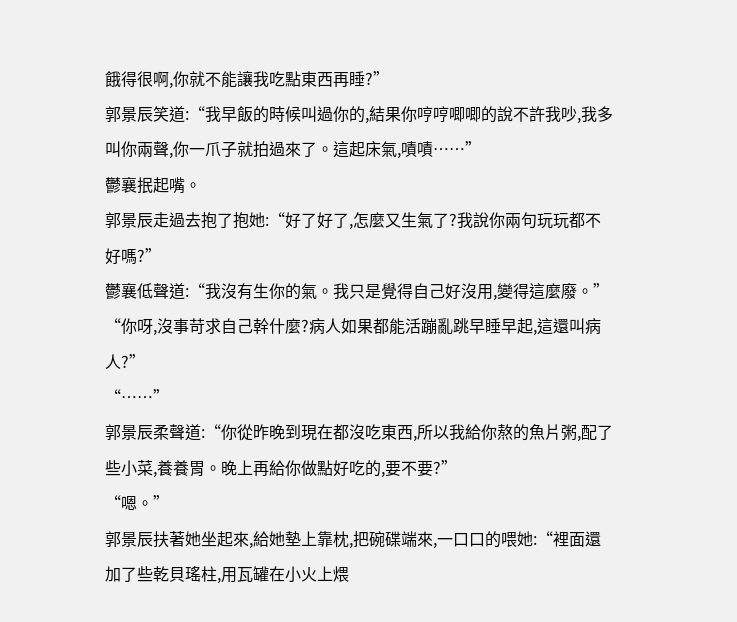餓得很啊,你就不能讓我吃點東西再睡?”
郭景辰笑道:“我早飯的時候叫過你的,結果你哼哼唧唧的說不許我吵,我多叫你兩聲,你一爪子就拍過來了。這起床氣,嘖嘖……”
鬱襄抿起嘴。
郭景辰走過去抱了抱她:“好了好了,怎麼又生氣了?我說你兩句玩玩都不好嗎?”
鬱襄低聲道:“我沒有生你的氣。我只是覺得自己好沒用,變得這麼廢。”
“你呀,沒事苛求自己幹什麼?病人如果都能活蹦亂跳早睡早起,這還叫病人?”
“……”
郭景辰柔聲道:“你從昨晚到現在都沒吃東西,所以我給你熬的魚片粥,配了些小菜,養養胃。晚上再給你做點好吃的,要不要?”
“嗯。”
郭景辰扶著她坐起來,給她墊上靠枕,把碗碟端來,一口口的喂她:“裡面還加了些乾貝瑤柱,用瓦罐在小火上煨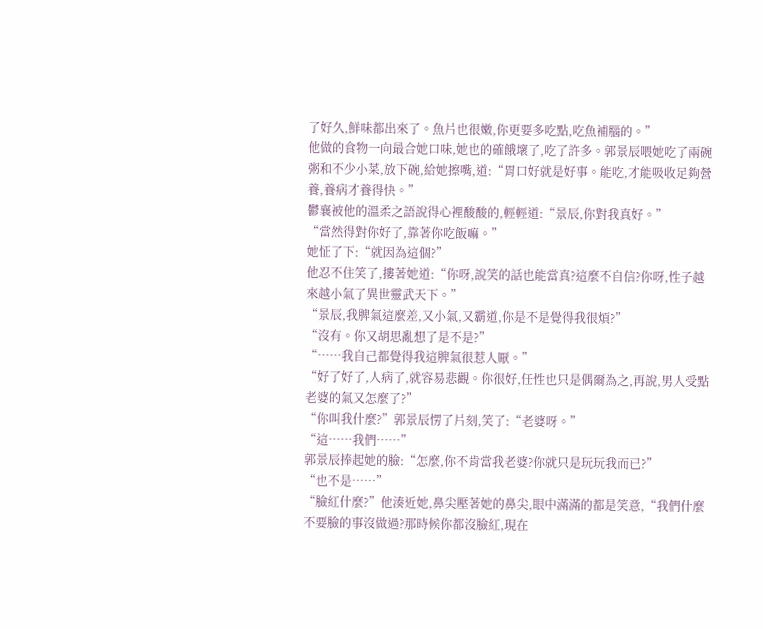了好久,鮮味都出來了。魚片也很嫩,你更要多吃點,吃魚補腦的。”
他做的食物一向最合她口味,她也的確餓壞了,吃了許多。郭景辰喂她吃了兩碗粥和不少小菜,放下碗,給她擦嘴,道:“胃口好就是好事。能吃,才能吸收足夠營養,養病才養得快。”
鬱襄被他的溫柔之語說得心裡酸酸的,輕輕道:“景辰,你對我真好。”
“當然得對你好了,靠著你吃飯嘛。”
她怔了下:“就因為這個?”
他忍不住笑了,摟著她道:“你呀,說笑的話也能當真?這麼不自信?你呀,性子越來越小氣了異世靈武天下。”
“景辰,我脾氣這麼差,又小氣,又霸道,你是不是覺得我很煩?”
“沒有。你又胡思亂想了是不是?”
“……我自己都覺得我這脾氣很惹人厭。”
“好了好了,人病了,就容易悲觀。你很好,任性也只是偶爾為之,再說,男人受點老婆的氣又怎麼了?”
“你叫我什麼?”郭景辰愣了片刻,笑了:“老婆呀。”
“這……我們……”
郭景辰捧起她的臉:“怎麼,你不肯當我老婆?你就只是玩玩我而已?”
“也不是……”
“臉紅什麼?”他湊近她,鼻尖壓著她的鼻尖,眼中滿滿的都是笑意,“我們什麼不要臉的事沒做過?那時候你都沒臉紅,現在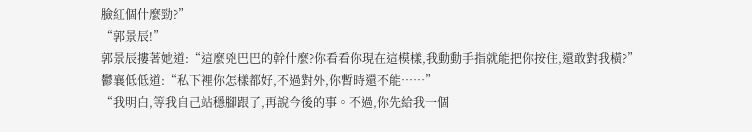臉紅個什麼勁?”
“郭景辰!”
郭景辰摟著她道:“這麼兇巴巴的幹什麼?你看看你現在這模樣,我動動手指就能把你按住,還敢對我橫?”
鬱襄低低道:“私下裡你怎樣都好,不過對外,你暫時還不能……”
“我明白,等我自己站穩腳跟了,再說今後的事。不過,你先給我一個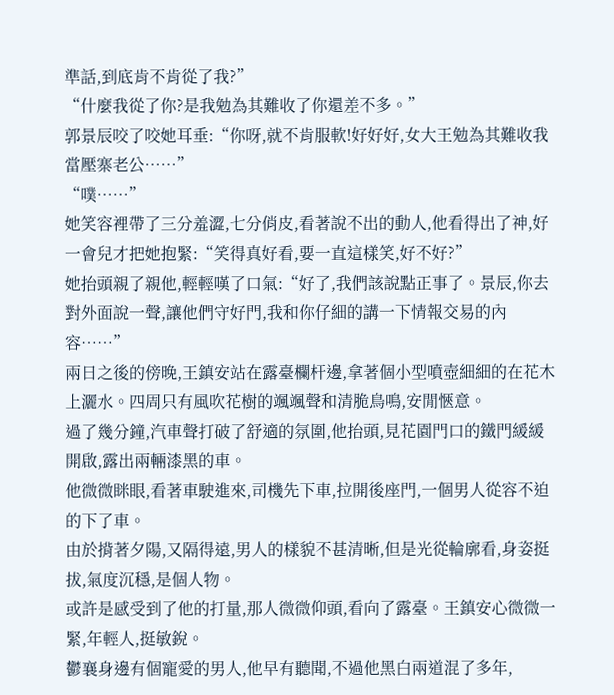準話,到底肯不肯從了我?”
“什麼我從了你?是我勉為其難收了你還差不多。”
郭景辰咬了咬她耳垂:“你呀,就不肯服軟!好好好,女大王勉為其難收我當壓寨老公……”
“噗……”
她笑容裡帶了三分羞澀,七分俏皮,看著說不出的動人,他看得出了神,好一會兒才把她抱緊:“笑得真好看,要一直這樣笑,好不好?”
她抬頭親了親他,輕輕嘆了口氣:“好了,我們該說點正事了。景辰,你去對外面說一聲,讓他們守好門,我和你仔細的講一下情報交易的內容……”
兩日之後的傍晚,王鎮安站在露臺欄杆邊,拿著個小型噴壺細細的在花木上灑水。四周只有風吹花樹的颯颯聲和清脆鳥鳴,安閒愜意。
過了幾分鐘,汽車聲打破了舒適的氛圍,他抬頭,見花園門口的鐵門緩緩開啟,露出兩輛漆黑的車。
他微微眯眼,看著車駛進來,司機先下車,拉開後座門,一個男人從容不迫的下了車。
由於揹著夕陽,又隔得遠,男人的樣貌不甚清晰,但是光從輪廓看,身姿挺拔,氣度沉穩,是個人物。
或許是感受到了他的打量,那人微微仰頭,看向了露臺。王鎮安心微微一緊,年輕人,挺敏銳。
鬱襄身邊有個寵愛的男人,他早有聽聞,不過他黑白兩道混了多年,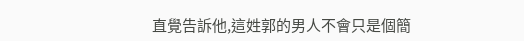直覺告訴他,這姓郭的男人不會只是個簡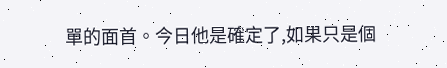單的面首。今日他是確定了,如果只是個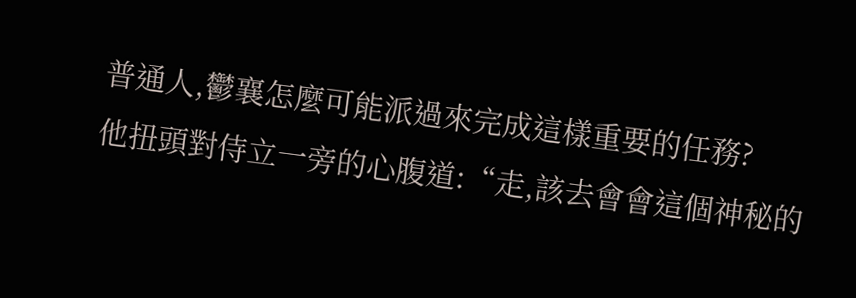普通人,鬱襄怎麼可能派過來完成這樣重要的任務?
他扭頭對侍立一旁的心腹道:“走,該去會會這個神秘的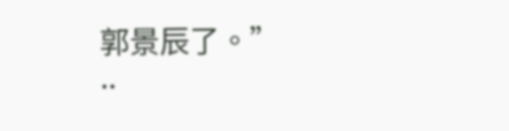郭景辰了。”
..